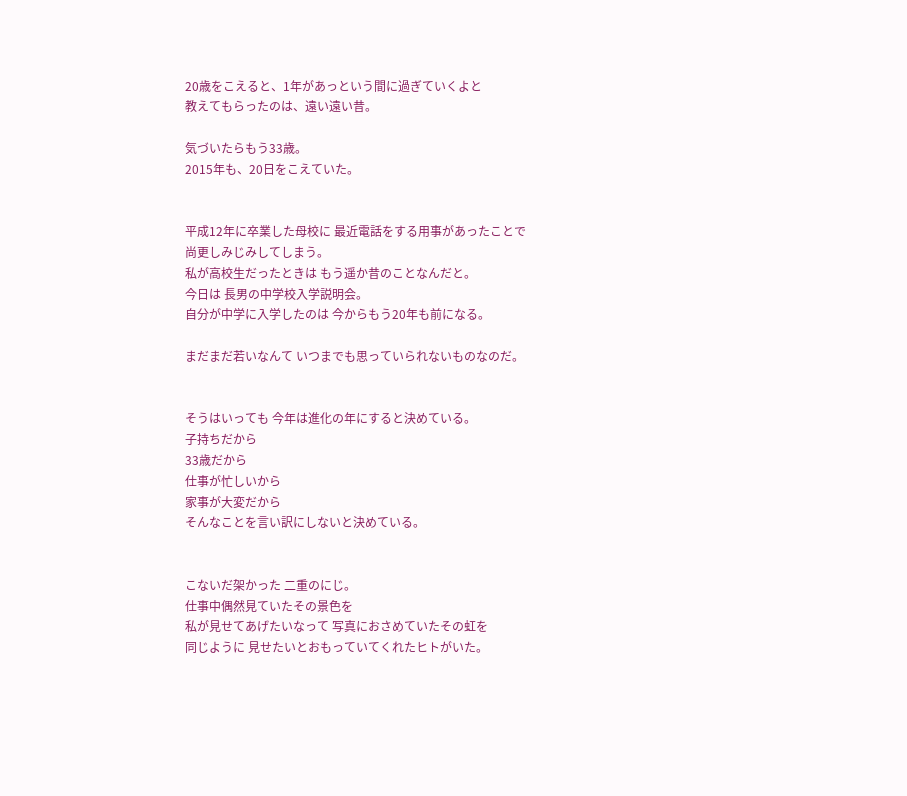20歳をこえると、1年があっという間に過ぎていくよと
教えてもらったのは、遠い遠い昔。

気づいたらもう33歳。
2015年も、20日をこえていた。


平成12年に卒業した母校に 最近電話をする用事があったことで
尚更しみじみしてしまう。
私が高校生だったときは もう遥か昔のことなんだと。
今日は 長男の中学校入学説明会。
自分が中学に入学したのは 今からもう20年も前になる。

まだまだ若いなんて いつまでも思っていられないものなのだ。


そうはいっても 今年は進化の年にすると決めている。
子持ちだから
33歳だから
仕事が忙しいから
家事が大変だから
そんなことを言い訳にしないと決めている。


こないだ架かった 二重のにじ。
仕事中偶然見ていたその景色を
私が見せてあげたいなって 写真におさめていたその虹を
同じように 見せたいとおもっていてくれたヒトがいた。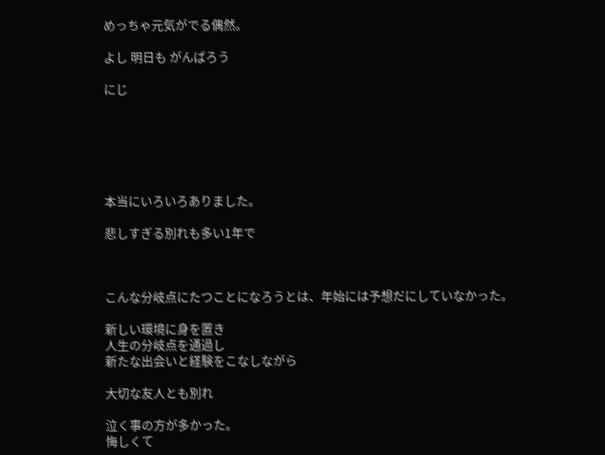めっちゃ元気がでる偶然。

よし 明日も がんばろう

にじ






本当にいろいろありました。

悲しすぎる別れも多い1年で



こんな分岐点にたつことになろうとは、年始には予想だにしていなかった。

新しい環境に身を置き
人生の分岐点を通過し
新たな出会いと経験をこなしながら

大切な友人とも別れ

泣く事の方が多かった。
悔しくて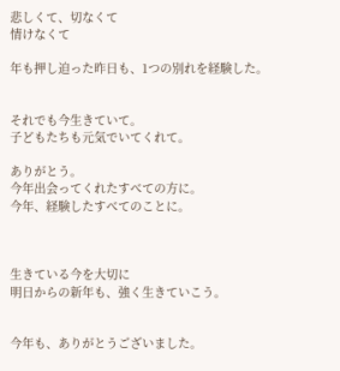悲しくて、切なくて
情けなくて

年も押し迫った昨日も、1つの別れを経験した。


それでも今生きていて。
子どもたちも元気でいてくれて。

ありがとう。
今年出会ってくれたすべての方に。
今年、経験したすべてのことに。



生きている今を大切に
明日からの新年も、強く生きていこう。


今年も、ありがとうございました。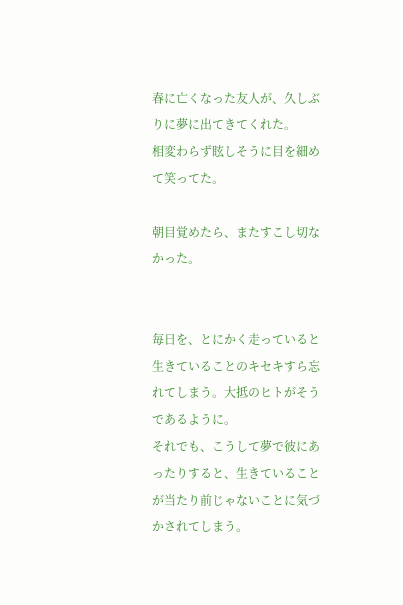春に亡くなった友人が、久しぶりに夢に出てきてくれた。
相変わらず眩しそうに目を細めて笑ってた。

朝目覚めたら、またすこし切なかった。


毎日を、とにかく走っていると
生きていることのキセキすら忘れてしまう。大抵のヒトがそうであるように。
それでも、こうして夢で彼にあったりすると、生きていることが当たり前じゃないことに気づかされてしまう。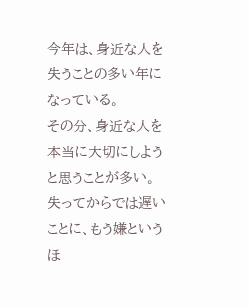今年は、身近な人を失うことの多い年になっている。
その分、身近な人を本当に大切にしようと思うことが多い。
失ってからでは遅いことに、もう嫌というほ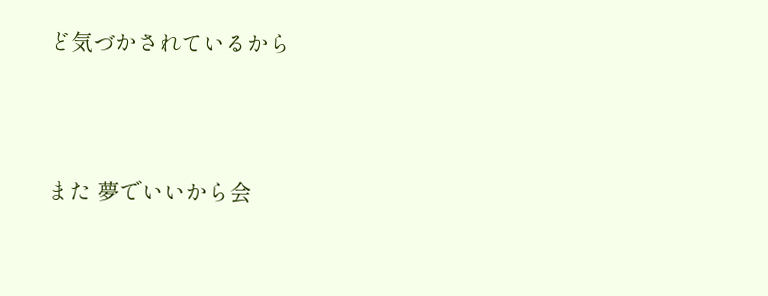ど気づかされているから



また 夢でいいから会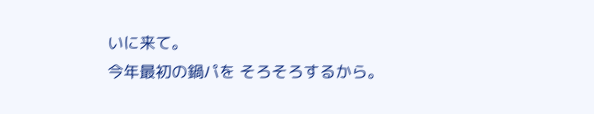いに来て。
今年最初の鍋パを そろそろするから。